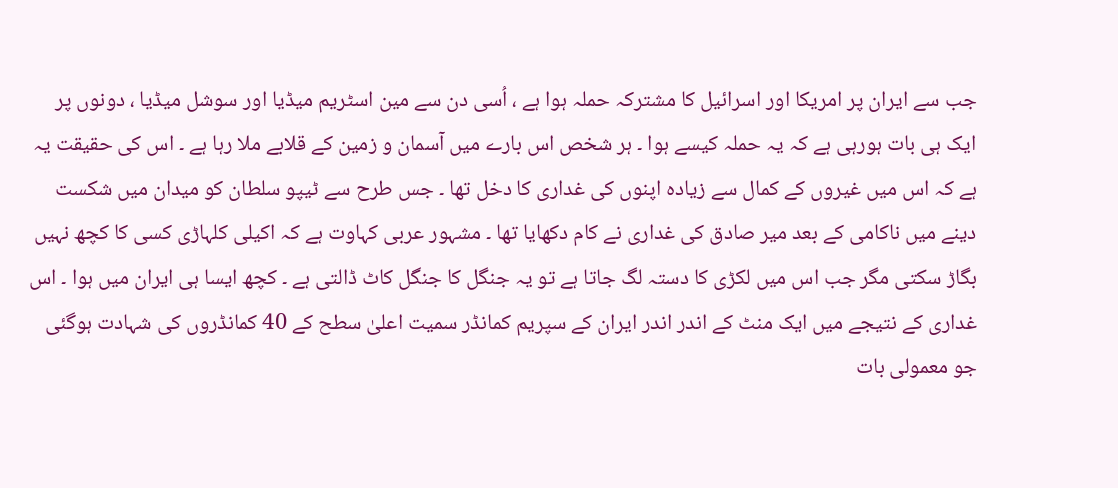جب سے ایران پر امریکا اور اسرائیل کا مشترکہ حملہ ہوا ہے ، اُسی دن سے مین اسٹریم میڈیا اور سوشل میڈیا ، دونوں پر ایک ہی بات ہورہی ہے کہ یہ حملہ کیسے ہوا ۔ ہر شخص اس بارے میں آسمان و زمین کے قلابے ملا رہا ہے ۔ اس کی حقیقت یہ ہے کہ اس میں غیروں کے کمال سے زیادہ اپنوں کی غداری کا دخل تھا ۔ جس طرح سے ٹیپو سلطان کو میدان میں شکست دینے میں ناکامی کے بعد میر صادق کی غداری نے کام دکھایا تھا ۔ مشہور عربی کہاوت ہے کہ اکیلی کلہاڑی کسی کا کچھ نہیں بگاڑ سکتی مگر جب اس میں لکڑی کا دستہ لگ جاتا ہے تو یہ جنگل کا جنگل کاٹ ڈالتی ہے ۔ کچھ ایسا ہی ایران میں ہوا ۔ اس غداری کے نتیجے میں ایک منٹ کے اندر اندر ایران کے سپریم کمانڈر سمیت اعلیٰ سطح کے 40 کمانڈروں کی شہادت ہوگئی جو معمولی بات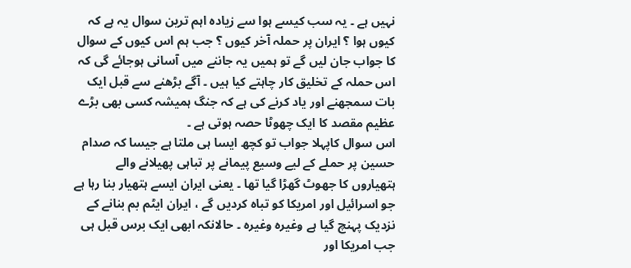نہیں ہے ۔ یہ سب کیسے ہوا سے زیادہ اہم ترین سوال یہ ہے کہ کیوں ہوا ؟ ایران پر حملہ آخر کیوں ؟ جب ہم اس کیوں کے سوال کا جواب جان لیں گے تو ہمیں یہ جاننے میں آسانی ہوجائے گی کہ اس حملہ کے تخلیق کار چاہتے کیا ہیں ۔ آگے بڑھنے سے قبل ایک بات سمجھنے اور یاد کرنے کی ہے کہ جنگ ہمیشہ کسی بھی بڑے عظیم مقصد کا ایک چھوٹا حصہ ہوتی ہے ۔
اس سوال کاپہلا جواب تو کچھ ایسا ہی ملتا ہے جیسا کہ صدام حسین پر حملے کے لیے وسیع پیمانے پر تباہی پھیلانے والے ہتھیاروں کا جھوٹ گھڑا گیا تھا ۔ یعنی ایران ایسے ہتھیار بنا رہا ہے جو اسرائیل اور امریکا کو تباہ کردیں گے ، ایران ایٹم بم بنانے کے نزدیک پہنچ گیا ہے وغیرہ وغیرہ ۔ حالانکہ ابھی ایک برس قبل ہی جب امریکا اور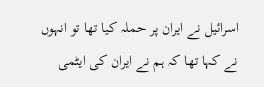اسرائیل نے ایران پر حملہ کیا تھا تو انہوں نے کہا تھا کہ ہم نے ایران کی ایٹمی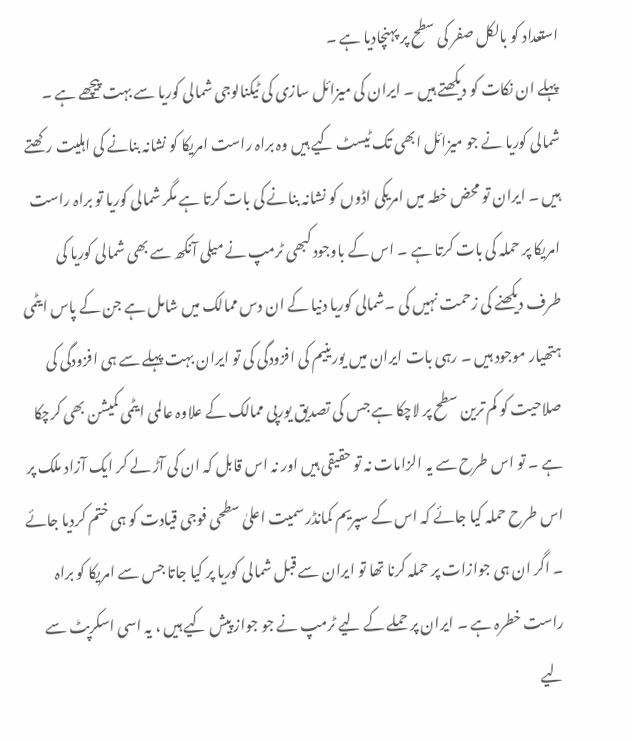استعداد کو بالکل صفر کی سطح پر پہنچادیا ہے ۔
پہلے ان نکات کو دیکھتے ہیں ۔ ایران کی میزائل سازی کی ٹیکنالوجی شمالی کوریا سے بہت پیچھے ہے ۔ شمالی کوریا نے جو میزائل ابھی تک ٹیسٹ کیے ہیں وہ براہ راست امریکا کو نشانہ بنانے کی اہلیت رکھتے ہیں ۔ ایران تو محض خطہ میں امریکی اڈوں کو نشانہ بنانے کی بات کرتا ہے مگر شمالی کوریا تو براہ راست امریکا پر حملہ کی بات کرتا ہے ۔ اس کے باوجود کبھی ٹرمپ نے میلی آنکھ سے بھی شمالی کوریا کی طرف دیکھنے کی زحمت نہیں کی ۔شمالی کوریا دنیا کے ان دس ممالک میں شامل ہے جن کے پاس ایٹمی ہتھیار موجود ہیں ۔ رہی بات ایران میں یورینیم کی افزودگی کی تو ایران بہت پہلے سے ہی افزودگی کی صلاحیت کو کم ترین سطح پر لاچکا ہے جس کی تصدیق یورپی ممالک کے علاوہ عالمی ایٹمی کمیشن بھی کرچکا ہے ۔ تو اس طرح سے یہ الزامات نہ تو حقیقی ہیں اور نہ اس قابل کہ ان کی آڑ لے کر ایک آزاد ملک پر اس طرح حملہ کیا جائے کہ اس کے سپریم کمانڈر سمیت اعلیٰ سطحی فوجی قیادت کو ہی ختم کردیا جائے ۔ اگر ان ہی جوازات پر حملہ کرنا تھا تو ایران سے قبل شمالی کوریا پر کیا جاتا جس سے امریکا کو براہ راست خطرہ ہے ۔ ایران پر حملے کے لیے ٹرمپ نے جو جواز پیش کیے ہیں ، یہ اسی اسکرپٹ سے لیے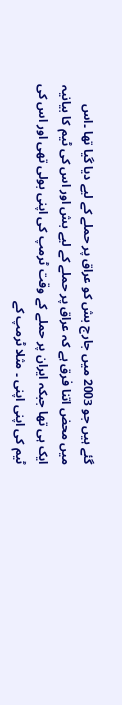گئے ہیں جو 2003 میں جارج بش کو عراق پر حملے کے لیے دیا گیا تھا ۔اس میں محض اتنا فرق ہے کہ عراق پر حملے کے لیے بش اور اس کی ٹیم کا بیانیہ ایک ہی تھا جبکہ ایران پر حملے کے وقت ٹرمپ کی اپنی بولی تھی اور اس کی ٹیم کی اپنی اپنی ۔ مثلا ٹرمپ کے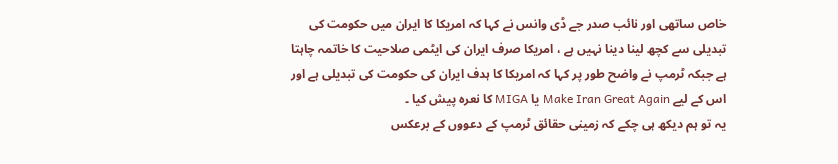خاص ساتھی اور نائب صدر جے ڈی وانس نے کہا کہ امریکا کا ایران میں حکومت کی تبدیلی سے کچھ لینا دینا نہیں ہے ، امریکا صرف ایران کی ایٹمی صلاحیت کا خاتمہ چاہتا ہے جبکہ ٹرمپ نے واضح طور پر کہا کہ امریکا کا ہدف ایران کی حکومت کی تبدیلی ہے اور اس کے لیے Make Iran Great Again یا MIGA کا نعرہ پیش کیا ۔
یہ تو ہم دیکھ ہی چکے کہ زمینی حقائق ٹرمپ کے دعووں کے برعکس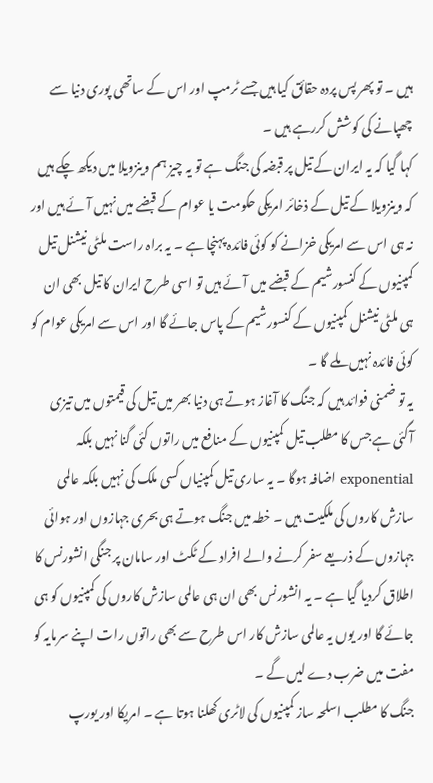ہیں ۔ تو پھر پس پردہ حقائق کیا ہیں جسے ٹرمپ اور اس کے ساتھی پوری دنیا سے چھپانے کی کوشش کررہے ہیں ۔
کہا گیا کہ یہ ایران کے تیل پر قبضہ کی جنگ ہے تو یہ چیز ہم وینزویلا میں دیکھ چکے ہیں کہ وینزویلا کے تیل کے ذخائر امریکی حکومت یا عوام کے قبضے میں نہیں آئے ہیں اور نہ ہی اس سے امریکی خزانے کو کوئی فائدہ پہنچا ہے ۔ یہ براہ راست ملٹی نیشنل تیل کمپنیوں کے کنسورشیم کے قبضے میں آئے ہیں تو اسی طرح ایران کا تیل بھی ان ہی ملٹی نیشنل کمپنیوں کے کنسورشیم کے پاس جائے گا اور اس سے امریکی عوام کو کوئی فائدہ نہیں ملے گا ۔
یہ تو ضمنی فوائد ہیں کہ جنگ کا آغاز ہوتے ہی دنیا بھر میں تیل کی قیمتوں میں تیزی آگئی ہے جس کا مطلب تیل کمپنیوں کے منافع میں راتوں کئی گنا نہیں بلکہ exponential اضافہ ہوگا ۔ یہ ساری تیل کمپنیاں کسی ملک کی نہیں بلکہ عالمی سازش کاروں کی ملکیت ہیں ۔ خطہ میں جنگ ہوتے ہی بحری جہازوں اور ہوائی جہازوں کے ذریعے سفر کرنے والے افراد کے ٹکٹ اور سامان پر جنگی انشورنس کا اطلاق کردیا گیا ہے ۔ یہ انشورنس بھی ان ہی عالمی سازش کاروں کی کمپنیوں کو ہی جائے گا اور یوں یہ عالمی سازش کار اس طرح سے بھی راتوں رات اپنے سرمایہ کو مفت میں ضرب دے لیں گے ۔
جنگ کا مطلب اسلحہ ساز کمپنیوں کی لاٹری کھلنا ہوتا ہے ۔ امریکا اور یورپ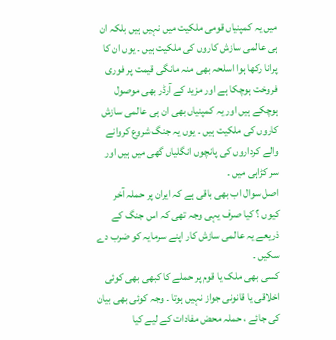میں یہ کمپنیاں قومی ملکیت میں نہیں ہیں بلکہ ان ہی عالمی سازش کاروں کی ملکیت ہیں ۔ یوں ان کا پرانا رکھا ہوا اسلحہ بھی منہ مانگی قیمت پر فوری فروخت ہوچکا ہے اور مزید کے آرڈر بھی موصول ہوچکے ہیں اور یہ کمپنیاں بھی ان ہی عالمی سازش کاروں کی ملکیت ہیں ۔ یوں یہ جنگ شروع کروانے والے کرداروں کی پانچوں انگلیاں گھی میں ہیں اور سر کڑاہی میں ۔
اصل سوال اب بھی باقی ہے کہ ایران پر حملہ آخر کیوں ؟ کیا صرف یہی وجہ تھی کہ اس جنگ کے ذریعے یہ عالمی سازش کار اپنے سرمایہ کو ضرب دے سکیں ۔
کسی بھی ملک یا قوم پر حملے کا کبھی بھی کوئی اخلاقی یا قانونی جواز نہیں ہوتا ۔ وجہ کوئی بھی بیان کی جائے ، حملہ محض مفادات کے لیے کیا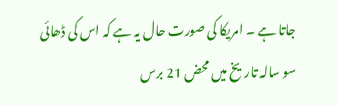جاتا ہے ۔ امریکا کی صورت حال یہ ہے کہ اس کی ڈھائی سو سالہ تاریخ میں محض 21 برس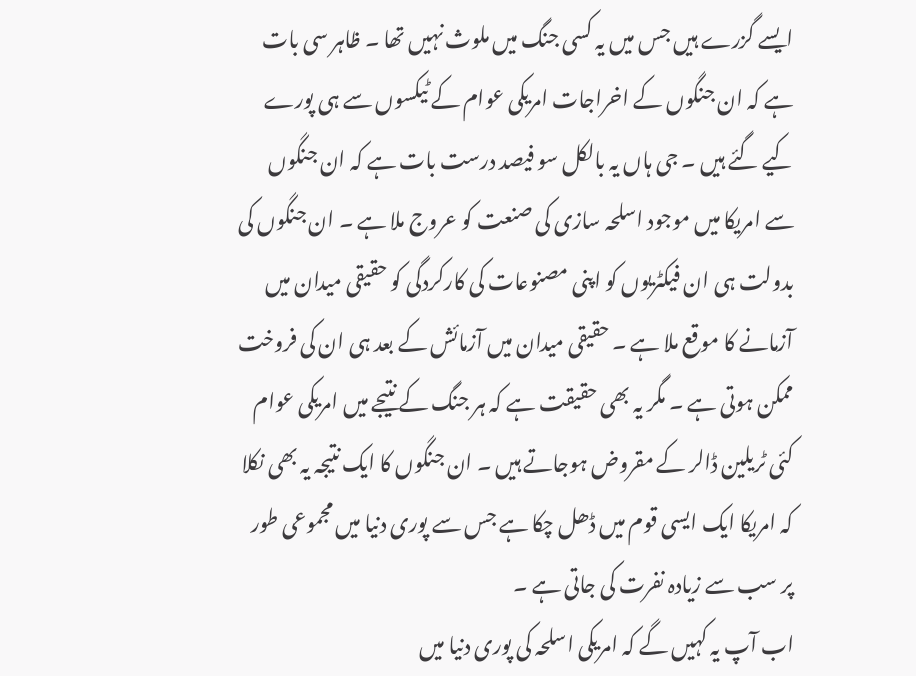ایسے گزرے ہیں جس میں یہ کسی جنگ میں ملوث نہیں تھا ۔ ظاہر سی بات ہے کہ ان جنگوں کے اخراجات امریکی عوام کے ٹیکسوں سے ہی پورے کیے گئے ہیں ۔ جی ہاں یہ بالکل سو فیصد درست بات ہے کہ ان جنگوں سے امریکا میں موجود اسلحہ سازی کی صنعت کو عروج ملا ہے ۔ ان جنگوں کی بدولت ہی ان فیکٹریوں کو اپنی مصنوعات کی کارکردگی کو حقیقی میدان میں آزمانے کا موقع ملا ہے ۔ حقیقی میدان میں آزمائش کے بعد ہی ان کی فروخت ممکن ہوتی ہے ۔ مگر یہ بھی حقیقت ہے کہ ہر جنگ کے نتیجے میں امریکی عوام کئی ٹریلین ڈالر کے مقروض ہوجاتے ہیں ۔ ان جنگوں کا ایک نتیجہ یہ بھی نکلا کہ امریکا ایک ایسی قوم میں ڈھل چکا ہے جس سے پوری دنیا میں مجموعی طور پر سب سے زیادہ نفرت کی جاتی ہے ۔
اب آپ یہ کہیں گے کہ امریکی اسلحہ کی پوری دنیا میں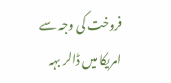فروخت کی وجہ سے امریکا میں ڈالر بہہ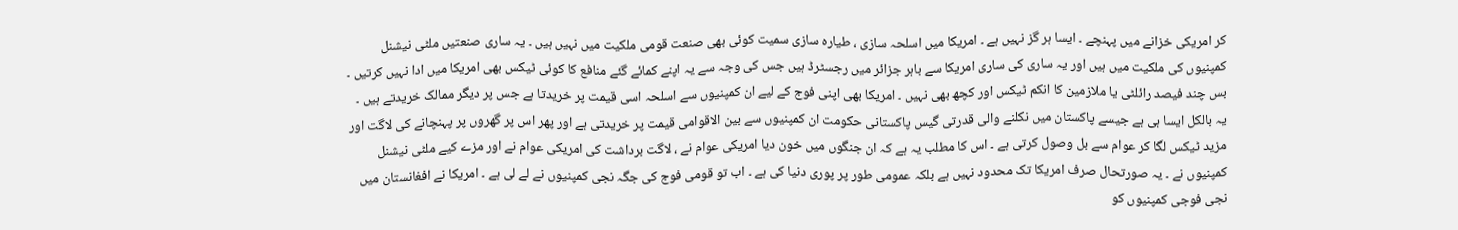کر امریکی خزانے میں پہنچے ۔ ایسا ہر گز نہیں ہے ۔ امریکا میں اسلحہ سازی ، طیارہ سازی سمیت کوئی بھی صنعت قومی ملکیت میں نہیں ہیں ۔ یہ ساری صنعتیں ملٹی نیشنل کمپنیوں کی ملکیت میں ہیں اور یہ ساری کی ساری امریکا سے باہر جزائر میں رجسٹرڈ ہیں جس کی وجہ سے یہ اپنے کمائے گئے منافع کا کوئی ٹیکس بھی امریکا میں ادا نہیں کرتیں ۔ بس چند فیصد رائلٹی یا ملازمین کا انکم ٹیکس اور کچھ بھی نہیں ۔ امریکا بھی اپنی فوج کے لیے ان کمپنیوں سے اسلحہ اسی قیمت پر خریدتا ہے جس پر دیگر ممالک خریدتے ہیں ۔ یہ بالکل ایسا ہی ہے جیسے پاکستان میں نکلنے والی قدرتی گیس پاکستانی حکومت ان کمپنیوں سے بین الاقوامی قیمت پر خریدتی ہے اور پھر اس پر گھروں پر پہنچانے کی لاگت اور مزید ٹیکس لگا کر عوام سے بل وصول کرتی ہے ۔ اس کا مطلب یہ ہے کہ ان جنگوں میں خون دیا امریکی عوام نے ، لاگت برداشت کی امریکی عوام نے اور مزے کیے ملٹی نیشنل کمپنیوں نے ۔ یہ صورتحال صرف امریکا تک محدود نہیں ہے بلکہ عمومی طور پر پوری دنیا کی ہے ۔ اب تو قومی فوج کی جگہ نجی کمپنیوں نے لے لی ہے ۔ امریکا نے افغانستان میں نجی فوجی کمپنیوں کو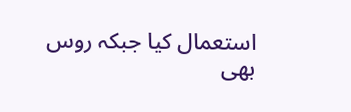استعمال کیا جبکہ روس بھی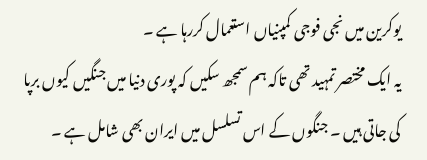یوکرین میں نجی فوجی کمپنیاں استعمال کررہا ہے ۔
یہ ایک مختصر تمہید تھی تاکہ ہم سمجھ سکیں کہ پوری دنیا میں جنگیں کیوں برپا کی جاتی ہیں ۔ جنگوں کے اس تسلسل میں ایران بھی شامل ہے ۔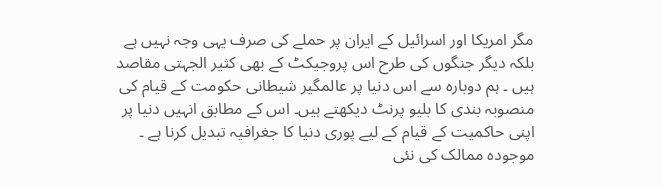مگر امریکا اور اسرائیل کے ایران پر حملے کی صرف یہی وجہ نہیں ہے بلکہ دیگر جنگوں کی طرح اس پروجیکٹ کے بھی کثیر الجہتی مقاصد ہیں ۔ ہم دوبارہ سے اس دنیا پر عالمگیر شیطانی حکومت کے قیام کی منصوبہ بندی کا بلیو پرنٹ دیکھتے ہیں۔ اس کے مطابق انہیں دنیا پر اپنی حاکمیت کے قیام کے لیے پوری دنیا کا جغرافیہ تبدیل کرنا ہے ۔ موجودہ ممالک کی نئی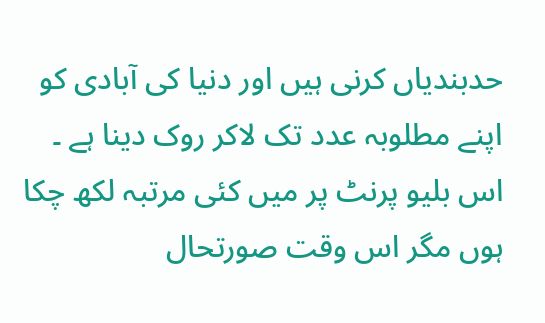حدبندیاں کرنی ہیں اور دنیا کی آبادی کو اپنے مطلوبہ عدد تک لاکر روک دینا ہے ۔ اس بلیو پرنٹ پر میں کئی مرتبہ لکھ چکا ہوں مگر اس وقت صورتحال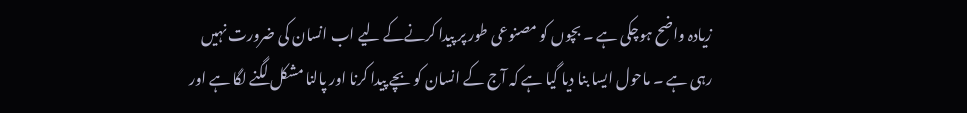زیادہ واضح ہوچکی ہے ۔ بچوں کو مصنوعی طور پر پیدا کرنےکے لیے اب انسان کی ضرورت نہیں رہی ہے ۔ ماحول ایسا بنا دیا گیا ہے کہ آج کے انسان کو بچے پیدا کرنا اور پالنا مشکل لگنے لگا ہے اور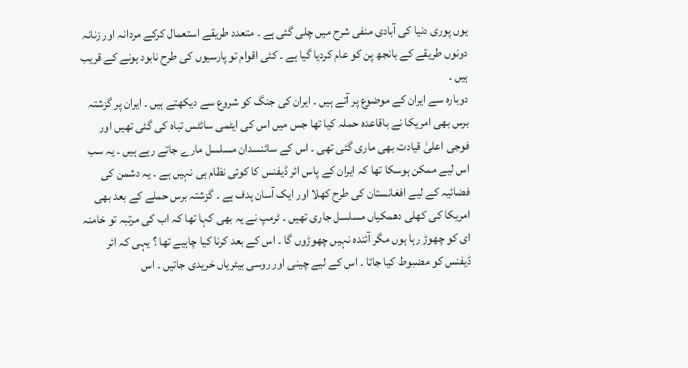یوں پوری دنیا کی آبادی منفی شرح میں چلی گئی ہے ۔ متعدد طریقے استعمال کرکے مردانہ اور زنانہ دونوں طریقے کے بانجھ پن کو عام کردیا گیا ہے ۔ کئی اقوام تو پارسیوں کی طرح نابود ہونے کے قریب ہیں ۔
دوبارہ سے ایران کے موضوع پر آتے ہیں ۔ ایران کی جنگ کو شروع سے دیکھتے ہیں ۔ ایران پر گزشتہ برس بھی امریکا نے باقاعدہ حملہ کیا تھا جس میں اس کی ایٹمی سائٹس تباہ کی گئی تھیں اور فوجی اعلیٰ قیادت بھی ماری گئی تھی ۔ اس کے سائنسدان مسلسل مارے جاتے رہے ہیں ۔ یہ سب اس لیے ممکن ہوسکا تھا کہ ایران کے پاس ائر ڈیفنس کا کوئی نظام ہی نہیں ہے ۔ یہ دشمن کی فضائیہ کے لیے افغانستان کی طرح کھلا اور ایک آسان ہدف ہے ۔ گزشتہ برس حملے کے بعد بھی امریکا کی کھلی دھمکیاں مسلسل جاری تھیں ۔ ٹرمپ نے یہ بھی کہا تھا کہ اب کی مرتبہ تو خامنہ ای کو چھوڑ رہا ہوں مگر آئندہ نہیں چھوڑوں گا ۔ اس کے بعد کرنا کیا چاہیے تھا ؟ یہی کہ ائر ڈیفنس کو مضبوط کیا جاتا ۔ اس کے لیے چینی اور روسی بیٹریاں خریدی جاتیں ۔ اس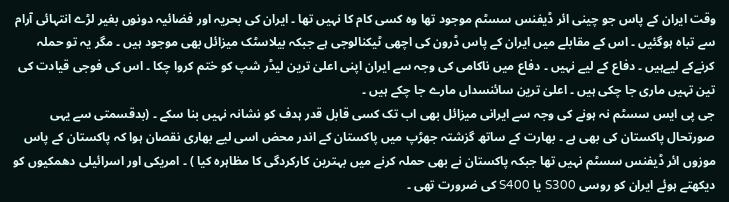وقت ایران کے پاس جو چینی ائر ڈیفنس سسٹم موجود تھا وہ کسی کام کا نہیں تھا ۔ ایران کی بحریہ اور فضائیہ دونوں بغیر لڑے انتہائی آرام سے تباہ ہوگئیں ۔ اس کے مقابلے میں ایران کے پاس ڈرون کی اچھی ٹیکنالوجی ہے جبکہ بیلاسٹک میزائل بھی موجود ہیں ۔ مگر یہ تو حملہ کرنےکے لیےہیں ۔ دفاع کے لیے نہیں ۔ دفاع میں ناکامی کی وجہ سے ایران اپنی اعلیٰ ترین لیڈر شپ کو ختم کروا چکا ۔ اس کی فوجی قیادت کی تین تہیں ماری جا چکی ہیں ۔ اعلیٰ ترین سائنسداں مارے جا چکے ہیں ۔
جی پی ایس سسٹم نہ ہونے کی وجہ سے ایرانی میزائل بھی اب تک کسی قابل قدر ہدف کو نشانہ نہیں بنا سکے ۔ (بدقسمتی سے یہی صورتحال پاکستان کی بھی ہے ۔ بھارت کے ساتھ گزشتہ جھڑپ میں پاکستان کے اندر محض اسی لیے بھاری نقصان ہوا کہ پاکستان کے پاس موزوں ائر ڈیفنس سسٹم نہیں تھا جبکہ پاکستان نے بھی حملہ کرنے میں بہترین کارکردگی کا مظاہرہ کیا ) ۔ امریکی اور اسرائیلی دھمکیوں کو دیکھتے ہوئے ایران کو روسی S300 یا S400 کی ضرورت تھی ۔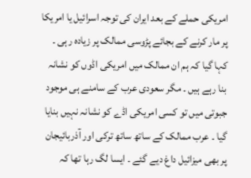امریکی حملے کے بعد ایران کی توجہ اسرائیل یا امریکا پر مار کرنے کے بجائے پڑوسی ممالک پر زیادہ رہی ۔ کہا گیا کہ ہم ان ممالک میں امریکی اڈوں کو نشانہ بنا رہے ہیں ۔ مگر سعودی عرب کے سامنے ہی موجود جبوتی میں تو کسی امریکی اڈے کو نشانہ نہیں بنایا گیا ۔ عرب ممالک کے ساتھ ساتھ ترکی اور آذربائیجان پر بھی میزائیل داغ دیے گئے ۔ ایسا لگ رہا تھا کہ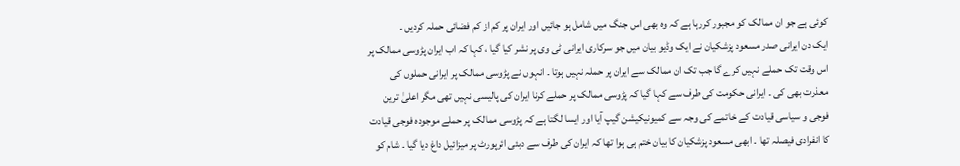کوئی ہے جو ان ممالک کو مجبور کررہا ہے کہ وہ بھی اس جنگ میں شامل ہو جائیں اور ایران پر کم از کم فضائی حملہ کردیں ۔
ایک دن ایرانی صدر مسعود پزشکیان نے ایک وڈیو بیان میں جو سرکاری ایرانی ٹی وی پر نشر کیا گیا ، کہا کہ اب ایران پڑوسی ممالک پر اس وقت تک حملے نہیں کرے گا جب تک ان ممالک سے ایران پر حملہ نہیں ہوتا ۔ انہوں نے پڑوسی ممالک پر ایرانی حملوں کی معذرت بھی کی ۔ ایرانی حکومت کی طرف سے کہا گیا کہ پڑوسی ممالک پر حملے کرنا ایران کی پالیسی نہیں تھی مگر اعلیٰ ترین فوجی و سیاسی قیادت کے خاتمے کی وجہ سے کمیونیکیشن گیپ آیا اور ایسا لگتا ہے کہ پڑوسی ممالک پر حملے موجودہ فوجی قیادت کا انفرادی فیصلہ تھا ۔ ابھی مسعود پزشکیان کا بیان ختم ہی ہوا تھا کہ ایران کی طرف سے دبئی ائرپورٹ پر میزائیل داغ دیا گیا ۔ شام کو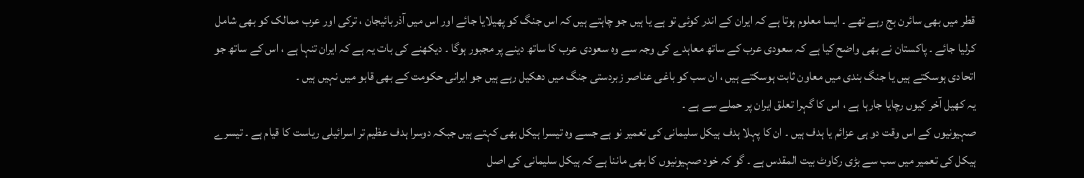قطر میں بھی سائرن بج رہے تھے ۔ ایسا معلوم ہوتا ہے کہ ایران کے اندر کوئی تو ہے یا ہیں جو چاہتے ہیں کہ اس جنگ کو پھیلایا جائے اور اس میں آذربائیجان ، ترکی اور عرب ممالک کو بھی شامل کرلیا جائے ۔ پاکستان نے بھی واضح کیا ہے کہ سعودی عرب کے ساتھ معاہدے کی وجہ سے وہ سعودی عرب کا ساتھ دینے پر مجبور ہوگا ۔ دیکھنے کی بات یہ ہے کہ ایران تنہا ہے ، اس کے ساتھ جو اتحادی ہوسکتے ہیں یا جنگ بندی میں معاون ثابت ہوسکتے ہیں ، ان سب کو باغی عناصر زبردستی جنگ میں دھکیل رہے ہیں جو ایرانی حکومت کے بھی قابو میں نہیں ہیں ۔
یہ کھیل آخر کیوں رچایا جارہا ہے ، اس کا گہرا تعلق ایران پر حملے سے ہے ۔
صہیونیوں کے اس وقت دو ہی عزائم یا ہدف ہیں ۔ ان کا پہلا ہدف ہیکل سلیمانی کی تعمیر نو ہے جسے وہ تیسرا ہیکل بھی کہتے ہیں جبکہ دوسرا ہدف عظیم تر اسرائیلی ریاست کا قیام ہے ۔ تیسرے ہیکل کی تعمیر میں سب سے بڑی رکاوٹ بیت المقدس ہے ۔ گو کہ خود صہیونیوں کا بھی ماننا ہے کہ ہیکل سلیمانی کی اصل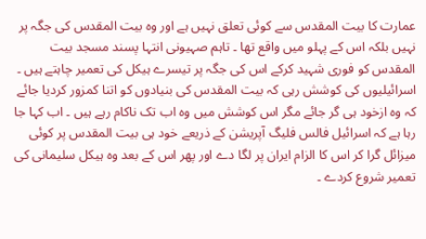عمارت کا بیت المقدس سے کوئی تعلق نہیں ہے اور وہ بیت المقدس کی جگہ پر نہیں بلکہ اس کے پہلو میں واقع تھا ۔ تاہم صہیونی انتہا پسند مسجد بیت المقدس کو فوری شہید کرکے اس کی جگہ پر تیسرے ہیکل کی تعمیر چاہتے ہیں ۔
اسرائیلیوں کی کوشش رہی کہ بیت المقدس کی بنیادوں کو اتنا کمزور کردیا جائے کہ وہ ازخود ہی گر جائے مگر اس کوشش میں وہ اب تک ناکام رہے ہیں ۔ اب کہا جا رہا ہے کہ اسرائیل فالس فلیگ آپریشن کے ذریعے خود ہی بیت المقدس پر کوئی میزائل گرا کر اس کا الزام ایران پر لگا دے اور پھر اس کے بعد وہ ہیکل سلیمانی کی تعمیر شروع کردے ۔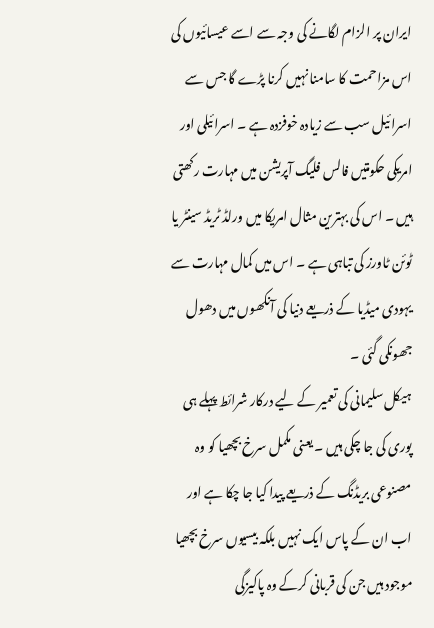ایران پر الزام لگانے کی وجہ سے اسے عیسائیوں کی اس مزاحمت کا سامنا نہیں کرنا پڑے گا جس سے اسرائیل سب سے زیادہ خوفزدہ ہے ۔ اسرائیلی اور امریکی حکومتیں فالس فلیگ آپریشن میں مہارت رکھتی ہیں ۔ اس کی بہترین مثال امریکا میں ورلڈ ٹریڈ سینٹر یا ٹوئن ٹاورز کی تباہی ہے ۔ اس میں کمال مہارت سے یہودی میڈیا کے ذریعے دنیا کی آنکھوں میں دھول جھونکی گئی ۔
ہیکل سلیمانی کی تعمیر کے لیے درکار شرائط پہلے ہی پوری کی جا چکی ہیں ۔ یعنی مکمل سرخ بچھیا کو وہ مصنوعی بریڈنگ کے ذریعے پیدا کیا جا چکا ہے اور اب ان کے پاس ایک نہیں بلکہ بیسیوں سرخ بچھیا موجود ہیں جن کی قربانی کرکے وہ پاکیزگی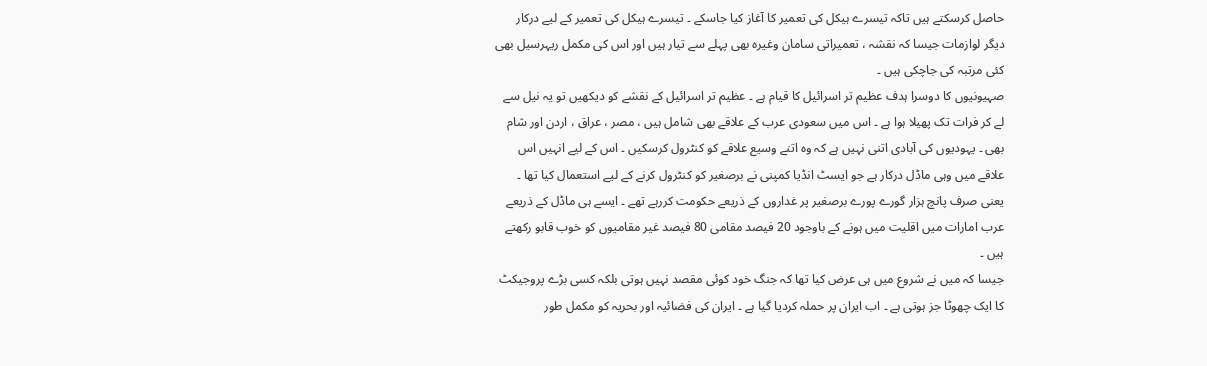حاصل کرسکتے ہیں تاکہ تیسرے ہیکل کی تعمیر کا آغاز کیا جاسکے ۔ تیسرے ہیکل کی تعمیر کے لیے درکار دیگر لوازمات جیسا کہ نقشہ ، تعمیراتی سامان وغیرہ بھی پہلے سے تیار ہیں اور اس کی مکمل ریہرسیل بھی کئی مرتبہ کی جاچکی ہیں ۔
صہیونیوں کا دوسرا ہدف عظیم تر اسرائیل کا قیام ہے ۔ عظیم تر اسرائیل کے نقشے کو دیکھیں تو یہ نیل سے لے کر فرات تک پھیلا ہوا ہے ۔ اس میں سعودی عرب کے علاقے بھی شامل ہیں ، مصر ، عراق ، اردن اور شام بھی ۔ یہودیوں کی آبادی اتنی نہیں ہے کہ وہ اتنے وسیع علاقے کو کنٹرول کرسکیں ۔ اس کے لیے انہیں اس علاقے میں وہی ماڈل درکار ہے جو ایسٹ انڈیا کمپنی نے برصغیر کو کنٹرول کرنے کے لیے استعمال کیا تھا ۔ یعنی صرف پانچ ہزار گورے پورے برصغیر پر غداروں کے ذریعے حکومت کررہے تھے ۔ ایسے ہی ماڈل کے ذریعے عرب امارات میں اقلیت میں ہونے کے باوجود 20 فیصد مقامی 80 فیصد غیر مقامیوں کو خوب قابو رکھتے ہیں ۔
جیسا کہ میں نے شروع میں ہی عرض کیا تھا کہ جنگ خود کوئی مقصد نہیں ہوتی بلکہ کسی بڑے پروجیکٹ کا ایک چھوٹا جز ہوتی ہے ۔ اب ایران پر حملہ کردیا گیا ہے ۔ ایران کی فضائیہ اور بحریہ کو مکمل طور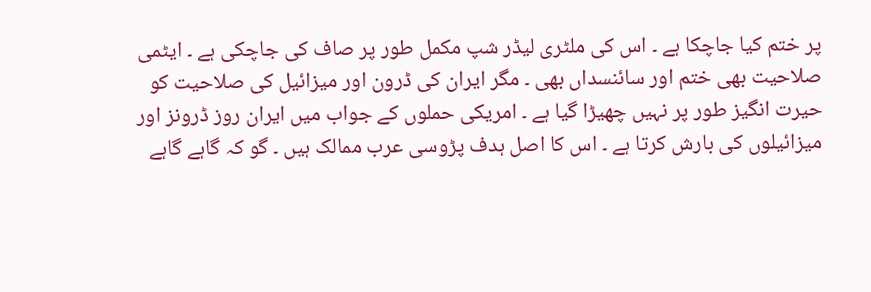پر ختم کیا جاچکا ہے ۔ اس کی ملٹری لیڈر شپ مکمل طور پر صاف کی جاچکی ہے ۔ ایٹمی صلاحیت بھی ختم اور سائنسداں بھی ۔ مگر ایران کی ڈرون اور میزائیل کی صلاحیت کو حیرت انگیز طور پر نہیں چھیڑا گیا ہے ۔ امریکی حملوں کے جواب میں ایران روز ڈرونز اور میزائیلوں کی بارش کرتا ہے ۔ اس کا اصل ہدف پڑوسی عرب ممالک ہیں ۔ گو کہ گاہے گاہے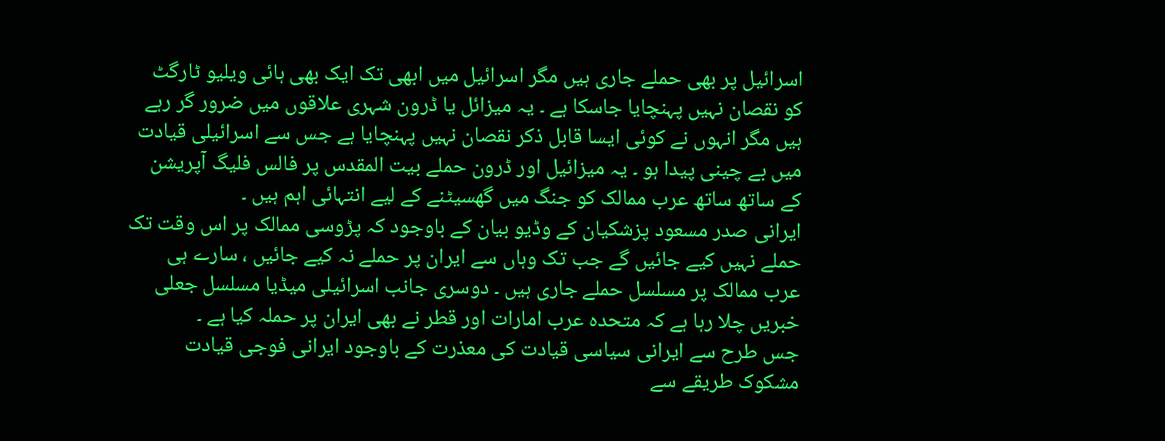اسرائیل پر بھی حملے جاری ہیں مگر اسرائیل میں ابھی تک ایک بھی ہائی ویلیو ٹارگٹ کو نقصان نہیں پہنچایا جاسکا ہے ۔ یہ میزائل یا ڈرون شہری علاقوں میں ضرور گر رہے ہیں مگر انہوں نے کوئی ایسا قابل ذکر نقصان نہیں پہنچایا ہے جس سے اسرائیلی قیادت میں بے چینی پیدا ہو ۔ یہ میزائیل اور ڈرون حملے بیت المقدس پر فالس فلیگ آپریشن کے ساتھ ساتھ عرب ممالک کو جنگ میں گھسیٹنے کے لیے انتہائی اہم ہیں ۔
ایرانی صدر مسعود پزشکیان کے وڈیو بیان کے باوجود کہ پڑوسی ممالک پر اس وقت تک حملے نہیں کیے جائیں گے جب تک وہاں سے ایران پر حملے نہ کیے جائیں ، سارے ہی عرب ممالک پر مسلسل حملے جاری ہیں ۔ دوسری جانب اسرائیلی میڈیا مسلسل جعلی خبریں چلا رہا ہے کہ متحدہ عرب امارات اور قطر نے بھی ایران پر حملہ کیا ہے ۔
جس طرح سے ایرانی سیاسی قیادت کی معذرت کے باوجود ایرانی فوجی قیادت مشکوک طریقے سے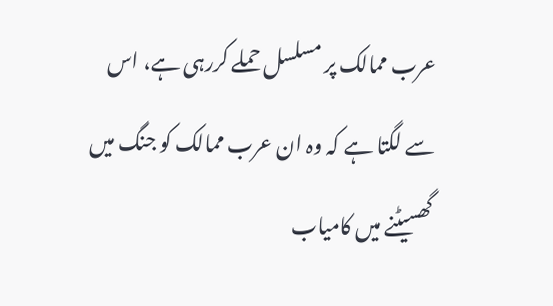عرب ممالک پر مسلسل حملے کررہی ہے، اس سے لگتا ہے کہ وہ ان عرب ممالک کو جنگ میں گھسیٹنے میں کامیاب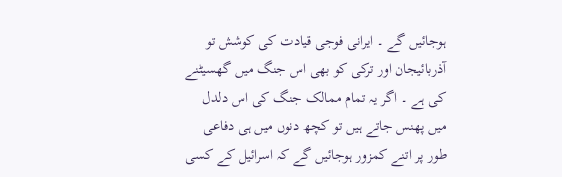ہوجائیں گے ۔ ایرانی فوجی قیادت کی کوشش تو آذربائیجان اور ترکی کو بھی اس جنگ میں گھسیٹنے کی ہے ۔ اگر یہ تمام ممالک جنگ کی اس دلدل میں پھنس جاتے ہیں تو کچھ دنوں میں ہی دفاعی طور پر اتنے کمزور ہوجائیں گے کہ اسرائیل کے کسی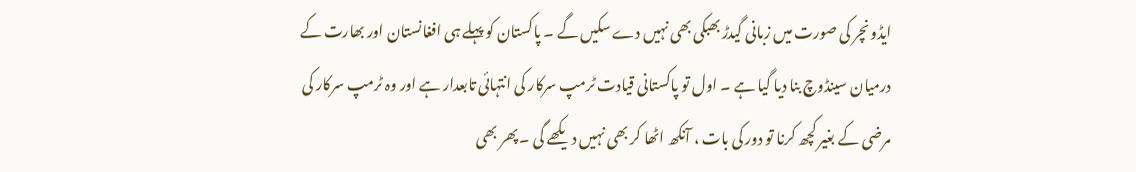ایڈونچر کی صورت میں زبانی گیدڑ بھبکی بھی نہیں دے سکیں گے ۔ پاکستان کو پہلے ہی افغانستان اور بھارت کے درمیان سینڈوچ بنا دیا گیا ہے ۔ اول تو پاکستانی قیادت ٹرمپ سرکار کی انتہائی تابعدار ہے اور وہ ٹرمپ سرکار کی مرضی کے بغیر کچھ کرنا تو دور کی بات ، آنکھ اٹھا کر بھی نہیں دیکھے گی ۔ پھر بھی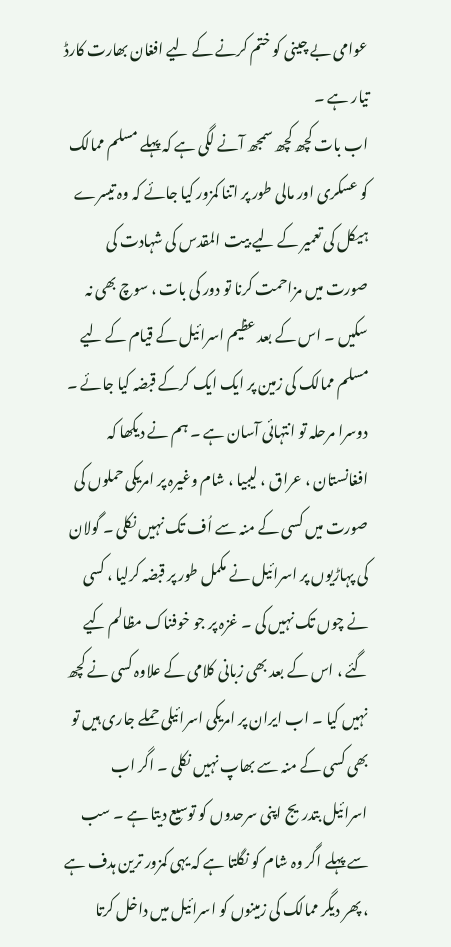عوامی بے چینی کو ختم کرنے کے لیے افغان بھارت کارڈ تیار ہے ۔
اب بات کچھ کچھ سمجھ آنے لگی ہے کہ پہلے مسلم ممالک کو عسکری اور مالی طور پر اتنا کمزور کیا جائے کہ وہ تیسرے ہیکل کی تعمیر کے لیے بیت المقدس کی شہادت کی صورت میں مزاحمت کرنا تو دور کی بات ، سوچ بھی نہ سکیں ۔ اس کے بعد عظیم اسرائیل کے قیام کے لیے مسلم ممالک کی زمین پر ایک ایک کرکے قبضہ کیا جائے ۔
دوسرا مرحلہ تو انتہائی آسان ہے ۔ ہم نے دیکھا کہ افغانستان ، عراق ، لیبیا ، شام وغیرہ پر امریکی حملوں کی صورت میں کسی کے منہ سے اُف تک نہیں نکلی ۔ گولان کی پہاڑیوں پر اسرائیل نے مکمل طور پر قبضہ کرلیا ، کسی نے چوں تک نہیں کی ۔ غزہ پر جو خوفناک مظالم کیے گئے ، اس کے بعد بھی زبانی کلامی کے علاوہ کسی نے کچھ نہیں کیا ۔ اب ایران پر امریکی اسرائیلی حملے جاری ہیں تو بھی کسی کے منہ سے بھاپ نہیں نکلی ۔ اگر اب اسرائیل بتدریج اپنی سرحدوں کو توسیع دیتا ہے ۔ سب سے پہلے اگر وہ شام کو نگلتا ہے کہ یہی کمزور ترین ہدف ہے ، پھر دیگر ممالک کی زمینوں کو اسرائیل میں داخل کرتا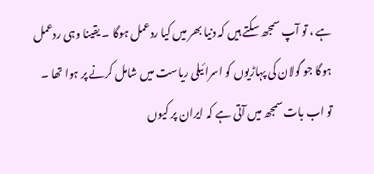ہے ، تو آپ سمجھ سکتے ہیں کہ دنیا بھر میں کیا ردعمل ہوگا ۔ یقینا وہی ردعمل ہوگا جو گولان کی پہاڑیوں کو اسرائیلی ریاست میں شامل کرنے پر ہوا تھا ۔
تو اب بات سمجھ میں آتی ہے کہ ایران پر کیوں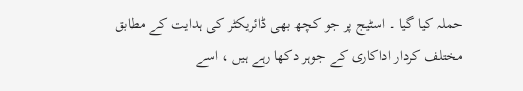حملہ کیا گیا ۔ اسٹیج پر جو کچھ بھی ڈائریکٹر کی ہدایت کے مطابق مختلف کردار اداکاری کے جوہر دکھا رہے ہیں ، اسے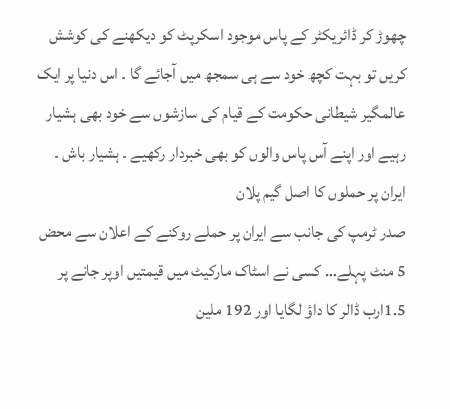چھوڑ کر ڈائریکٹر کے پاس موجود اسکرپٹ کو دیکھنے کی کوشش کریں تو بہت کچھ خود سے ہی سمجھ میں آجائے گا ۔ اس دنیا پر ایک عالمگیر شیطانی حکومت کے قیام کی سازشوں سے خود بھی ہشیار رہیے اور اپنے آس پاس والوں کو بھی خبردار رکھیے ۔ ہشیار باش ۔
ایران پر حملوں کا اصل گیم پلان
صدر ٹرمپ کی جانب سے ایران پر حملے روکنے کے اعلان سے محض 5 منٹ پہلے… کسی نے اسٹاک مارکیٹ میں قیمتیں اوپر جانے پر 1.5ارب ڈالر کا داؤ لگایا اور 192 ملین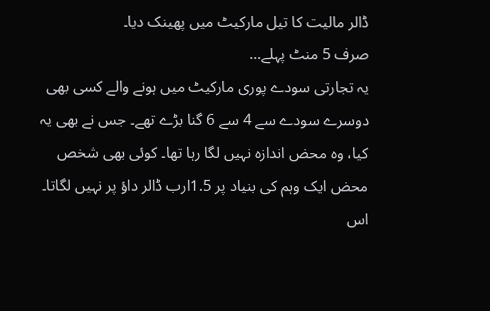ڈالر مالیت کا تیل مارکیٹ میں پھینک دیا۔
صرف 5 منٹ پہلے…
یہ تجارتی سودے پوری مارکیٹ میں ہونے والے کسی بھی دوسرے سودے سے 4 سے 6 گنا بڑے تھے۔ جس نے بھی یہ کیا، وہ محض اندازہ نہیں لگا رہا تھا۔ کوئی بھی شخص محض ایک وہم کی بنیاد پر 1.5ارب ڈالر داؤ پر نہیں لگاتا۔
اس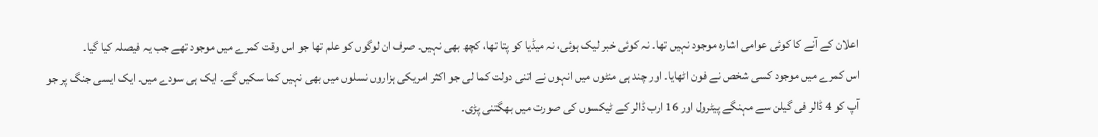اعلان کے آنے کا کوئی عوامی اشارہ موجود نہیں تھا۔ نہ کوئی خبر لیک ہوئی، نہ میڈیا کو پتا تھا، کچھ بھی نہیں۔ صرف ان لوگوں کو علم تھا جو اس وقت کمرے میں موجود تھے جب یہ فیصلہ کیا گیا۔
اس کمرے میں موجود کسی شخص نے فون اٹھایا۔ اور چند ہی منٹوں میں انہوں نے اتنی دولت کما لی جو اکثر امریکی ہزاروں نسلوں میں بھی نہیں کما سکیں گے۔ ایک ہی سودے میں۔ ایک ایسی جنگ پر جو آپ کو 4 ڈالر فی گیلن سے مہنگے پیٹرول اور 16 ارب ڈالر کے ٹیکسوں کی صورت میں بھگتنی پڑی۔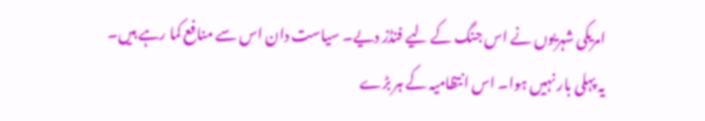امریکی شہریوں نے اس جنگ کے لیے فنڈز دیے۔ سیاست دان اس سے منافع کما رہے ہیں۔
یہ پہلی بار نہیں ہوا۔ اس انتظامیہ کے ہر بڑے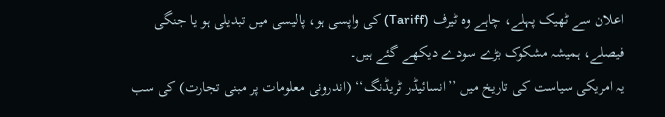اعلان سے ٹھیک پہلے، چاہے وہ ٹیرف (Tariff) کی واپسی ہو، پالیسی میں تبدیلی ہو یا جنگی فیصلے، ہمیشہ مشکوک بڑے سودے دیکھے گئے ہیں۔
یہ امریکی سیاست کی تاریخ میں ’’انسائیڈر ٹریڈنگ‘‘ (اندرونی معلومات پر مبنی تجارت) کی سب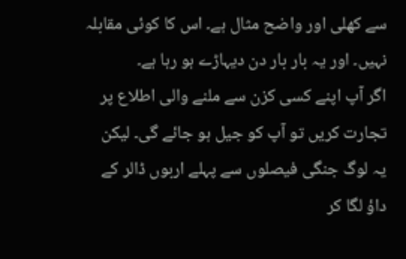سے کھلی اور واضح مثال ہے۔ اس کا کوئی مقابلہ نہیں۔ اور یہ بار بار دن دیہاڑے ہو رہا ہے۔
اگر آپ اپنے کسی کزن سے ملنے والی اطلاع پر تجارت کریں تو آپ کو جیل ہو جائے گی۔ لیکن یہ لوگ جنگی فیصلوں سے پہلے اربوں ڈالر کے داؤ لگا کر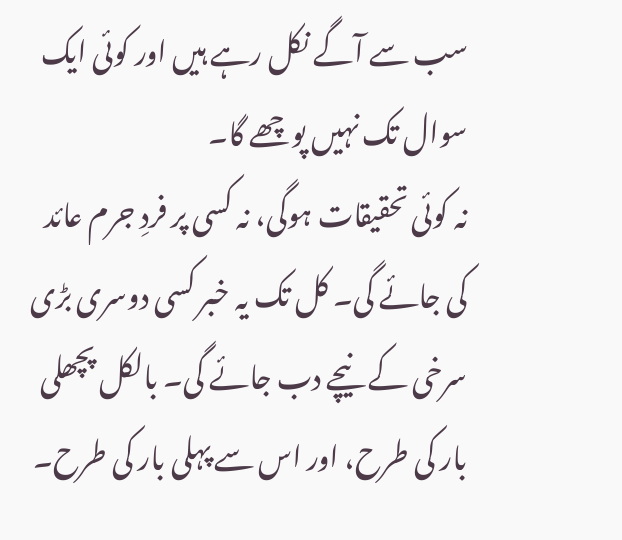سب سے آگے نکل رہے ہیں اور کوئی ایک سوال تک نہیں پوچھے گا۔
نہ کوئی تحقیقات ہوگی، نہ کسی پر فردِ جرم عائد کی جائے گی۔ کل تک یہ خبر کسی دوسری بڑی سرخی کے نیچے دب جائے گی۔ بالکل پچھلی بار کی طرح، اور اس سے پہلی بار کی طرح۔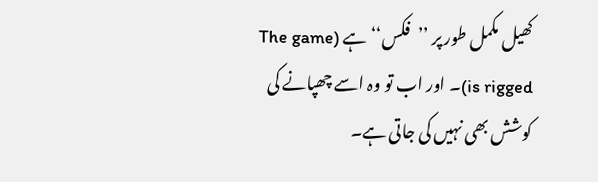کھیل مکمل طور پر ’’فکس‘‘ ہے (The game is rigged)۔ اور اب تو وہ اسے چھپانے کی کوشش بھی نہیں کی جاتی ہے۔